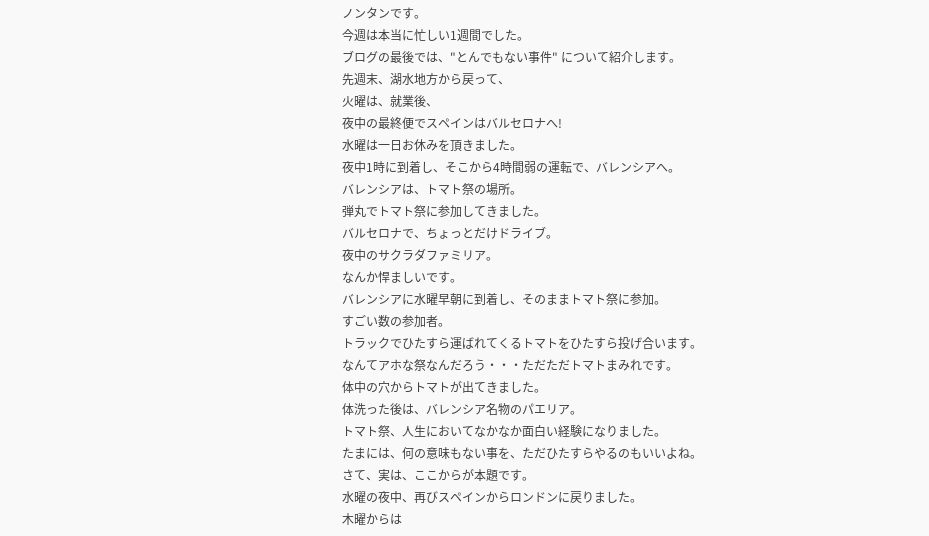ノンタンです。
今週は本当に忙しい1週間でした。
ブログの最後では、"とんでもない事件" について紹介します。
先週末、湖水地方から戻って、
火曜は、就業後、
夜中の最終便でスペインはバルセロナへ!
水曜は一日お休みを頂きました。
夜中1時に到着し、そこから4時間弱の運転で、バレンシアへ。
バレンシアは、トマト祭の場所。
弾丸でトマト祭に参加してきました。
バルセロナで、ちょっとだけドライブ。
夜中のサクラダファミリア。
なんか悍ましいです。
バレンシアに水曜早朝に到着し、そのままトマト祭に参加。
すごい数の参加者。
トラックでひたすら運ばれてくるトマトをひたすら投げ合います。
なんてアホな祭なんだろう・・・ただただトマトまみれです。
体中の穴からトマトが出てきました。
体洗った後は、バレンシア名物のパエリア。
トマト祭、人生においてなかなか面白い経験になりました。
たまには、何の意味もない事を、ただひたすらやるのもいいよね。
さて、実は、ここからが本題です。
水曜の夜中、再びスペインからロンドンに戻りました。
木曜からは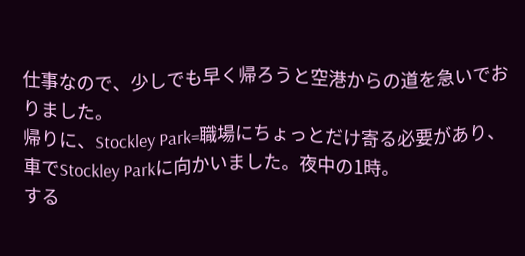仕事なので、少しでも早く帰ろうと空港からの道を急いでおりました。
帰りに、Stockley Park=職場にちょっとだけ寄る必要があり、
車でStockley Parkに向かいました。夜中の1時。
する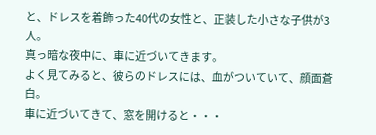と、ドレスを着飾った40代の女性と、正装した小さな子供が3人。
真っ暗な夜中に、車に近づいてきます。
よく見てみると、彼らのドレスには、血がついていて、顔面蒼白。
車に近づいてきて、窓を開けると・・・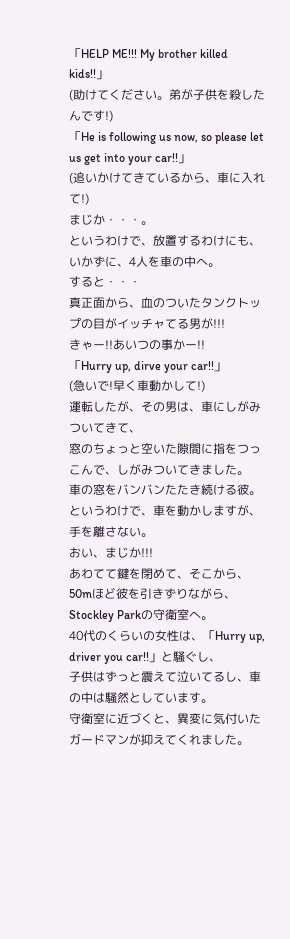「HELP ME!!! My brother killed kids!!」
(助けてください。弟が子供を殺したんです!)
「He is following us now, so please let us get into your car!!」
(追いかけてきているから、車に入れて!)
まじか・・・。
というわけで、放置するわけにも、いかずに、4人を車の中へ。
すると・・・
真正面から、血のついたタンクトップの目がイッチャてる男が!!!
きゃー!!あいつの事かー!!
「Hurry up, dirve your car!!」
(急いで!早く車動かして!)
運転したが、その男は、車にしがみついてきて、
窓のちょっと空いた隙間に指をつっこんで、しがみついてきました。
車の窓をバンバンたたき続ける彼。
というわけで、車を動かしますが、手を離さない。
おい、まじか!!!
あわてて鍵を閉めて、そこから、50mほど彼を引きずりながら、
Stockley Parkの守衛室へ。
40代のくらいの女性は、「Hurry up, driver you car!!」と騒ぐし、
子供はずっと震えて泣いてるし、車の中は騒然としています。
守衛室に近づくと、異変に気付いたガードマンが抑えてくれました。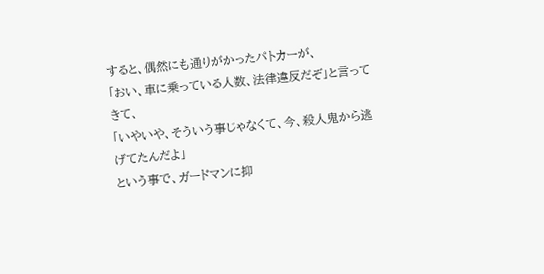すると、偶然にも通りがかったパトカーが、
「おい、車に乗っている人数、法律違反だぞ」と言ってきて、
「いやいや、そういう事じゃなくて、今、殺人鬼から逃げてたんだよ」
という事で、ガードマンに抑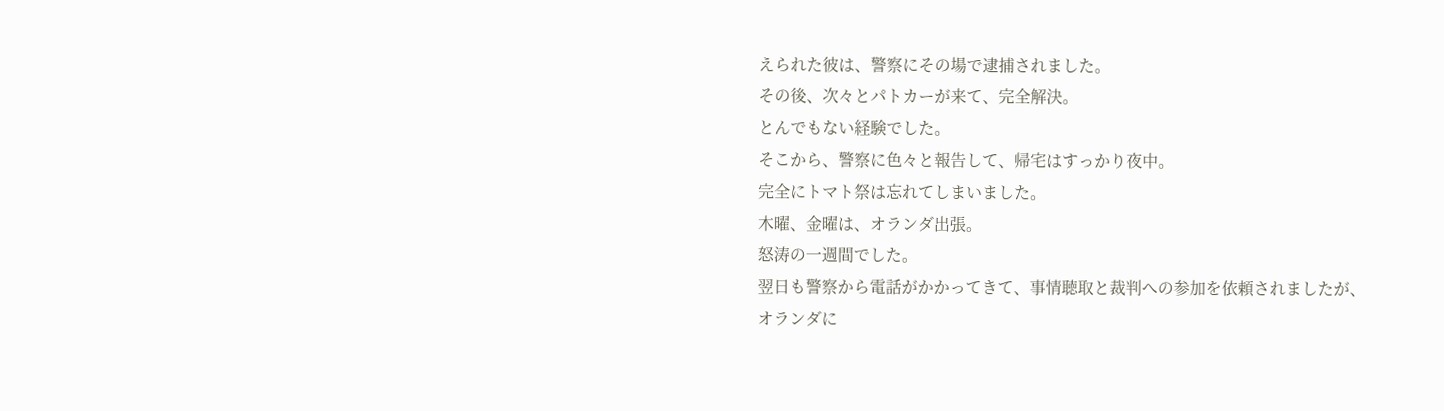えられた彼は、警察にその場で逮捕されました。
その後、次々とパトカーが来て、完全解決。
とんでもない経験でした。
そこから、警察に色々と報告して、帰宅はすっかり夜中。
完全にトマト祭は忘れてしまいました。
木曜、金曜は、オランダ出張。
怒涛の一週間でした。
翌日も警察から電話がかかってきて、事情聴取と裁判への参加を依頼されましたが、
オランダに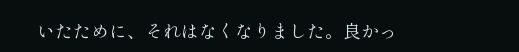いたために、それはなくなりました。良かっ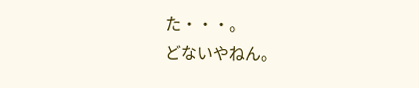た・・・。
どないやねん。